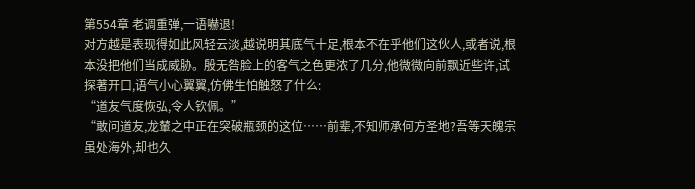第554章 老调重弹,一语嚇退!
对方越是表现得如此风轻云淡,越说明其底气十足,根本不在乎他们这伙人,或者说,根本没把他们当成威胁。殷无咎脸上的客气之色更浓了几分,他微微向前飘近些许,试探著开口,语气小心翼翼,仿佛生怕触怒了什么:
“道友气度恢弘,令人钦佩。”
“敢问道友,龙輦之中正在突破瓶颈的这位……前辈,不知师承何方圣地?吾等天魄宗虽处海外,却也久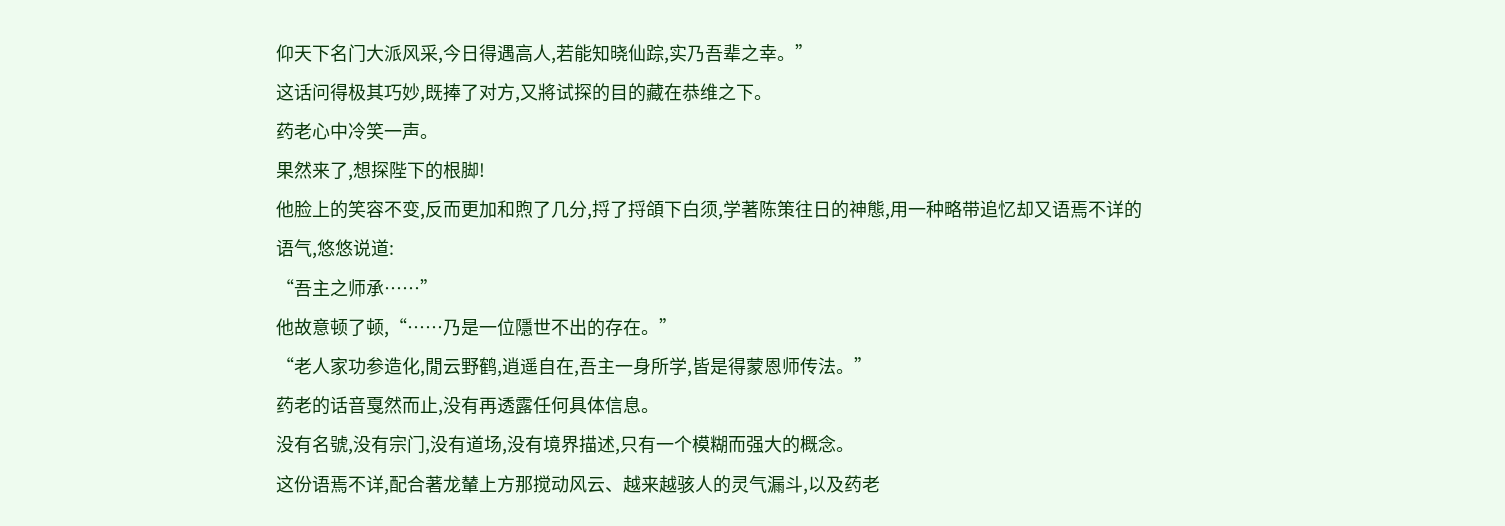仰天下名门大派风采,今日得遇高人,若能知晓仙踪,实乃吾辈之幸。”
这话问得极其巧妙,既捧了对方,又將试探的目的藏在恭维之下。
药老心中冷笑一声。
果然来了,想探陛下的根脚!
他脸上的笑容不变,反而更加和煦了几分,捋了捋頜下白须,学著陈策往日的神態,用一种略带追忆却又语焉不详的语气,悠悠说道:
“吾主之师承……”
他故意顿了顿,“……乃是一位隱世不出的存在。”
“老人家功参造化,閒云野鹤,逍遥自在,吾主一身所学,皆是得蒙恩师传法。”
药老的话音戛然而止,没有再透露任何具体信息。
没有名號,没有宗门,没有道场,没有境界描述,只有一个模糊而强大的概念。
这份语焉不详,配合著龙輦上方那搅动风云、越来越骇人的灵气漏斗,以及药老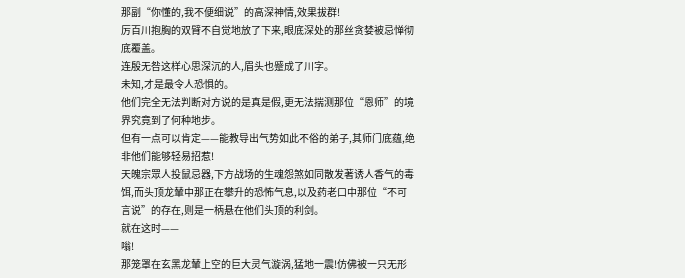那副“你懂的,我不便细说”的高深神情,效果拔群!
厉百川抱胸的双臂不自觉地放了下来,眼底深处的那丝贪婪被忌惮彻底覆盖。
连殷无咎这样心思深沉的人,眉头也蹙成了川字。
未知,才是最令人恐惧的。
他们完全无法判断对方说的是真是假,更无法揣测那位“恩师”的境界究竟到了何种地步。
但有一点可以肯定——能教导出气势如此不俗的弟子,其师门底蕴,绝非他们能够轻易招惹!
天魄宗眾人投鼠忌器,下方战场的生魂怨煞如同散发著诱人香气的毒饵,而头顶龙輦中那正在攀升的恐怖气息,以及药老口中那位“不可言说”的存在,则是一柄悬在他们头顶的利剑。
就在这时——
嗡!
那笼罩在玄黑龙輦上空的巨大灵气漩涡,猛地一震!仿佛被一只无形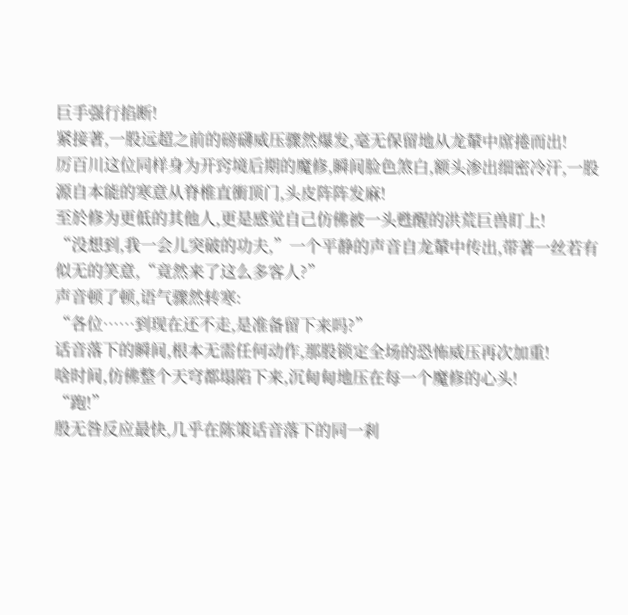巨手强行掐断!
紧接著,一股远超之前的磅礴威压骤然爆发,毫无保留地从龙輦中席捲而出!
厉百川这位同样身为开窍境后期的魔修,瞬间脸色煞白,额头渗出细密冷汗,一股源自本能的寒意从脊椎直衝顶门,头皮阵阵发麻!
至於修为更低的其他人,更是感觉自己仿佛被一头甦醒的洪荒巨兽盯上!
“没想到,我一会儿突破的功夫,”一个平静的声音自龙輦中传出,带著一丝若有似无的笑意,“竟然来了这么多客人?”
声音顿了顿,语气骤然转寒:
“各位……到现在还不走,是准备留下来吗?”
话音落下的瞬间,根本无需任何动作,那股锁定全场的恐怖威压再次加重!
啥时间,仿佛整个天穹都塌陷下来,沉甸甸地压在每一个魔修的心头!
“跑!”
殷无咎反应最快,几乎在陈策话音落下的同一剎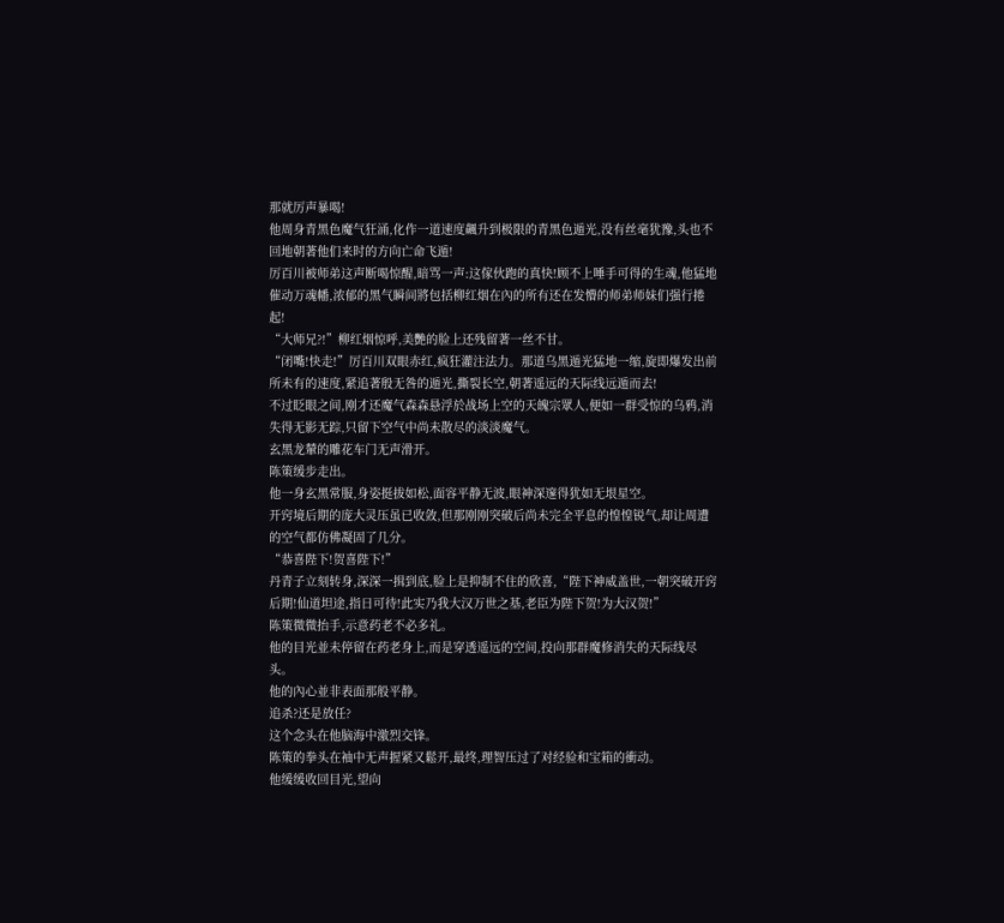那就厉声暴喝!
他周身青黑色魔气狂涌,化作一道速度飆升到极限的青黑色遁光,没有丝毫犹豫,头也不回地朝著他们来时的方向亡命飞遁!
厉百川被师弟这声断喝惊醒,暗骂一声:这傢伙跑的真快!顾不上唾手可得的生魂,他猛地催动万魂幡,浓郁的黑气瞬间將包括柳红烟在內的所有还在发懵的师弟师妹们强行捲起!
“大师兄?!”柳红烟惊呼,美艷的脸上还残留著一丝不甘。
“闭嘴!快走!”厉百川双眼赤红,疯狂灌注法力。那道乌黑遁光猛地一缩,旋即爆发出前所未有的速度,紧追著殷无咎的遁光,撕裂长空,朝著遥远的天际线远遁而去!
不过眨眼之间,刚才还魔气森森悬浮於战场上空的天魄宗眾人,便如一群受惊的乌鸦,消失得无影无踪,只留下空气中尚未散尽的淡淡魔气。
玄黑龙輦的雕花车门无声滑开。
陈策缓步走出。
他一身玄黑常服,身姿挺拔如松,面容平静无波,眼神深邃得犹如无垠星空。
开窍境后期的庞大灵压虽已收敛,但那刚刚突破后尚未完全平息的惶惶锐气,却让周遭的空气都仿佛凝固了几分。
“恭喜陛下!贺喜陛下!”
丹青子立刻转身,深深一揖到底,脸上是抑制不住的欣喜,“陛下神威盖世,一朝突破开窍后期!仙道坦途,指日可待!此实乃我大汉万世之基,老臣为陛下贺!为大汉贺!”
陈策微微抬手,示意药老不必多礼。
他的目光並未停留在药老身上,而是穿透遥远的空间,投向那群魔修消失的天际线尽头。
他的內心並非表面那般平静。
追杀?还是放任?
这个念头在他脑海中激烈交锋。
陈策的拳头在袖中无声握紧又鬆开,最终,理智压过了对经验和宝箱的衝动。
他缓缓收回目光,望向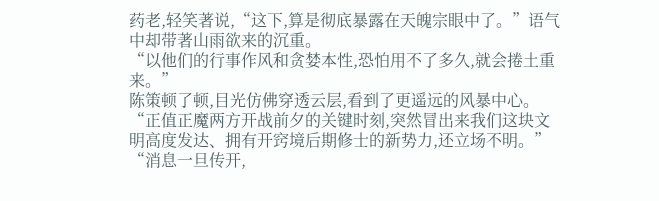药老,轻笑著说,“这下,算是彻底暴露在天魄宗眼中了。”语气中却带著山雨欲来的沉重。
“以他们的行事作风和贪婪本性,恐怕用不了多久,就会捲土重来。”
陈策顿了顿,目光仿佛穿透云层,看到了更遥远的风暴中心。
“正值正魔两方开战前夕的关键时刻,突然冒出来我们这块文明高度发达、拥有开窍境后期修士的新势力,还立场不明。”
“消息一旦传开,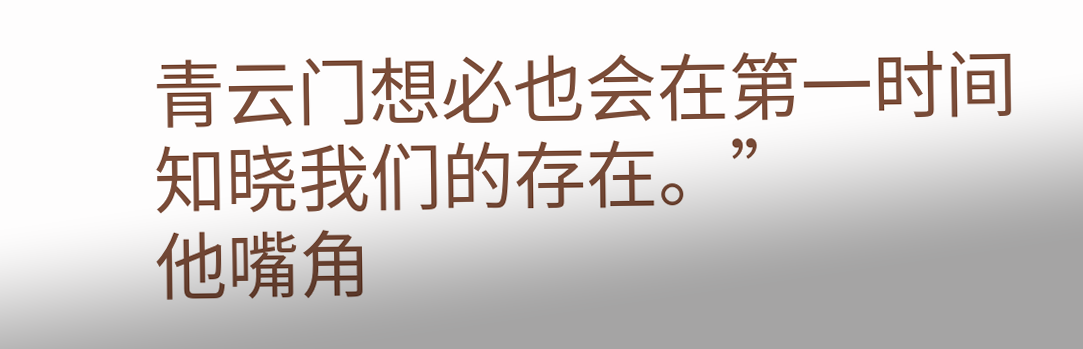青云门想必也会在第一时间知晓我们的存在。”
他嘴角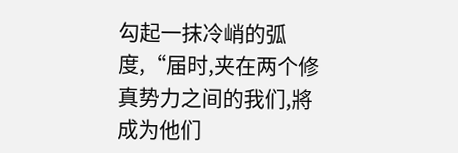勾起一抹冷峭的弧度,“届时,夹在两个修真势力之间的我们,將成为他们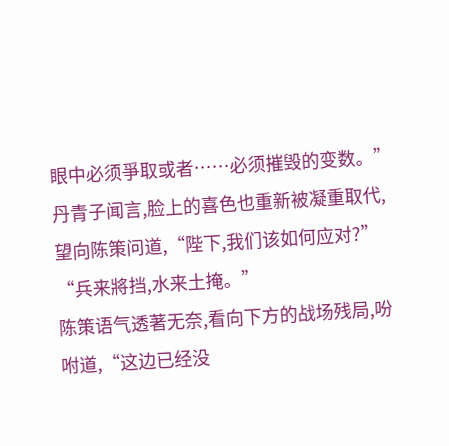眼中必须爭取或者……必须摧毁的变数。”
丹青子闻言,脸上的喜色也重新被凝重取代,望向陈策问道,“陛下,我们该如何应对?”
“兵来將挡,水来土掩。”
陈策语气透著无奈,看向下方的战场残局,吩咐道,“这边已经没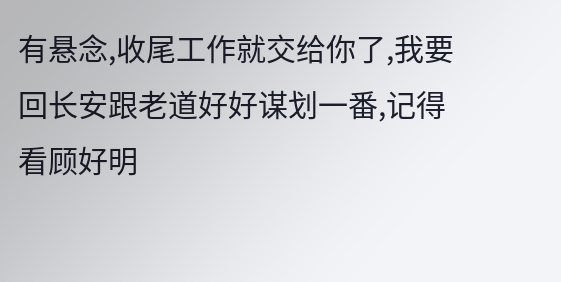有悬念,收尾工作就交给你了,我要回长安跟老道好好谋划一番,记得看顾好明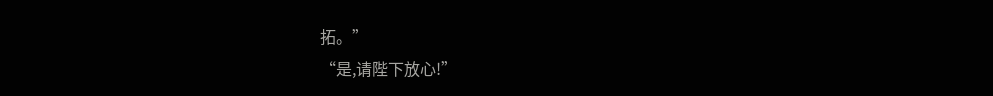拓。”
“是,请陛下放心!”